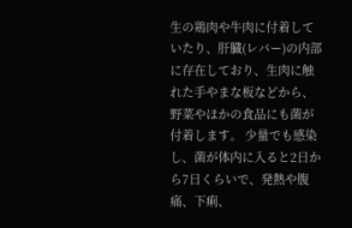生の鶏肉や牛肉に付着していたり、肝臓(レバー)の内部に存在しており、生肉に触れた手やまな板などから、野菜やほかの食品にも菌が付着します。 少量でも感染し、菌が体内に入ると2日から7日くらいで、発熱や腹痛、下痢、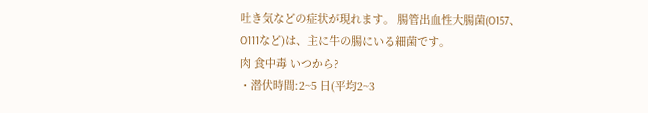吐き気などの症状が現れます。 腸管出血性大腸菌(O157、O111など)は、主に牛の腸にいる細菌です。
肉 食中毒 いつから?
・潜伏時間:2~5 日(平均2~3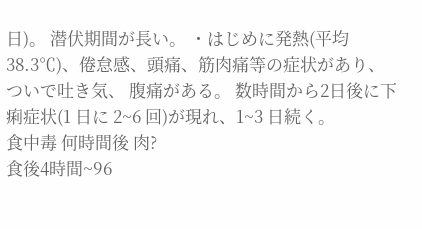日)。 潜伏期間が長い。 ・はじめに発熱(平均38.3℃)、倦怠感、頭痛、筋肉痛等の症状があり、ついで吐き気、 腹痛がある。 数時間から2日後に下痢症状(1 日に 2~6 回)が現れ、1~3 日続く。
食中毒 何時間後 肉?
食後4時間~96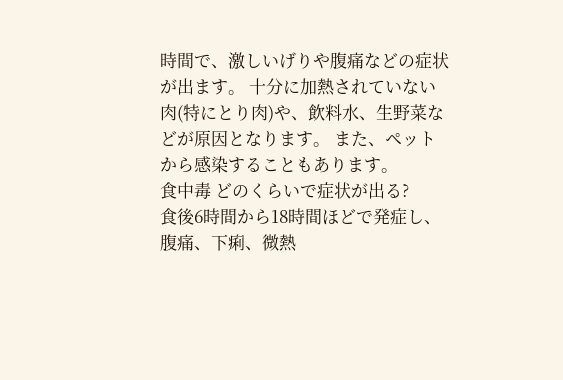時間で、激しいげりや腹痛などの症状が出ます。 十分に加熱されていない肉(特にとり肉)や、飲料水、生野菜などが原因となります。 また、ペットから感染することもあります。
食中毒 どのくらいで症状が出る?
食後6時間から18時間ほどで発症し、腹痛、下痢、微熱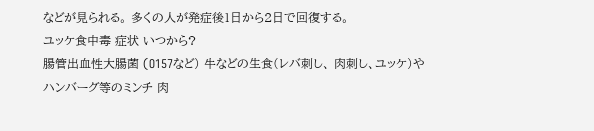などが見られる。 多くの人が発症後1日から2日で回復する。
ユッケ食中毒 症状 いつから?
腸管出血性大腸菌 (O157など) 牛などの生食(レバ刺し、 肉刺し、ユッケ)や ハンバーグ等のミンチ 肉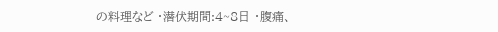の料理など ・潜伏期間:4~8日 ・腹痛、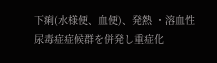下痢(水様便、血便)、発熱 ・溶血性尿毒症症候群を併発し重症化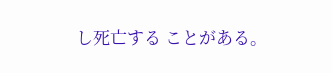し死亡する ことがある。